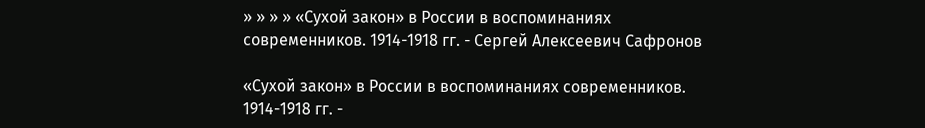» » » » «Сухой закон» в России в воспоминаниях современников. 1914-1918 гг. - Сергей Алексеевич Сафронов

«Сухой закон» в России в воспоминаниях современников. 1914-1918 гг. -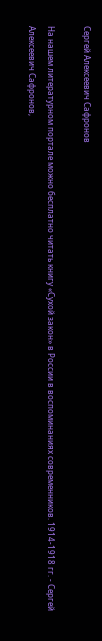Сергей Алексеевич Сафронов

На нашем литературном портале можно бесплатно читать книгу «Сухой закон» в России в воспоминаниях современников. 1914-1918 гг. - Сергей Алексеевич Сафронов,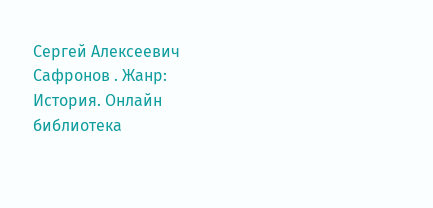Сергей Алексеевич Сафронов . Жанр: История. Онлайн библиотека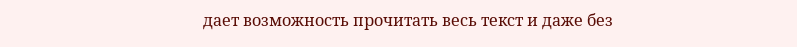дает возможность прочитать весь текст и даже без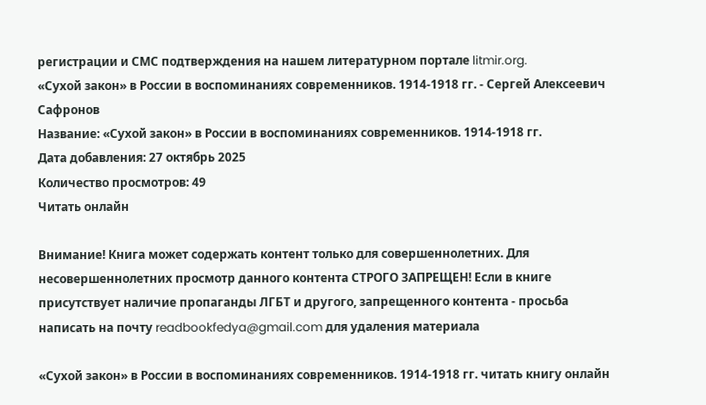регистрации и СМС подтверждения на нашем литературном портале litmir.org.
«Сухой закон» в России в воспоминаниях современников. 1914-1918 гг. - Сергей Алексеевич Сафронов
Название: «Сухой закон» в России в воспоминаниях современников. 1914-1918 гг.
Дата добавления: 27 октябрь 2025
Количество просмотров: 49
Читать онлайн

Внимание! Книга может содержать контент только для совершеннолетних. Для несовершеннолетних просмотр данного контента СТРОГО ЗАПРЕЩЕН! Если в книге присутствует наличие пропаганды ЛГБТ и другого, запрещенного контента - просьба написать на почту readbookfedya@gmail.com для удаления материала

«Сухой закон» в России в воспоминаниях современников. 1914-1918 гг. читать книгу онлайн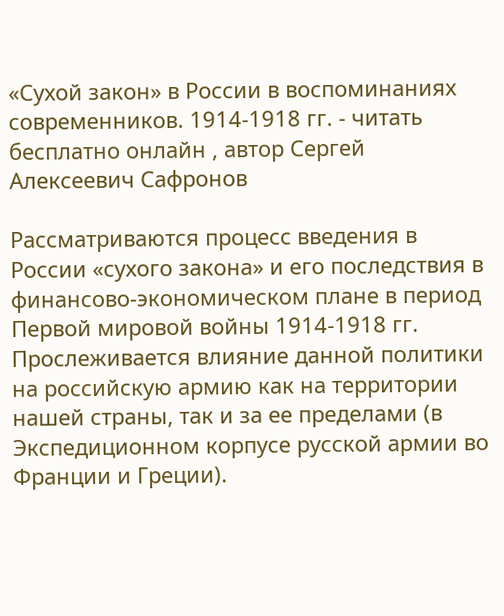«Сухой закон» в России в воспоминаниях современников. 1914-1918 гг. - читать бесплатно онлайн , автор Сергей Алексеевич Сафронов

Рассматриваются процесс введения в России «сухого закона» и его последствия в финансово-экономическом плане в период Первой мировой войны 1914-1918 гг. Прослеживается влияние данной политики на российскую армию как на территории нашей страны, так и за ее пределами (в Экспедиционном корпусе русской армии во Франции и Греции).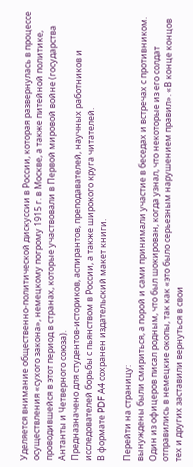Уделяется внимание общественно-политической дискуссии в России, которая развернулась в процессе осуществления «сухого закона», немецкому погрому 1915 г. в Москве, а также питейной политике, проводившейся в этот период в странах, которые участвовали в Первой мировой войне (государства Антанты и Четверного союза).
Предназначено для студентов-историков, аспирантов, преподавателей, научных работников и исследователей борьбы с пьянством в России, а также широкого круга читателей.
В формате PDF A4 сохранен издательский макет книги.

Перейти на страницу:
вынуждены были смириться, а порой и сами принимали участие в беседах и встречах с противником. Один из офицеров писал родным, что был шокирован, когда узнал, что некоторые из его солдат отправились в немецкие окопы, так как «это было серьезным нарушением правил». «В конце концов тех и других заставили вернуться в свои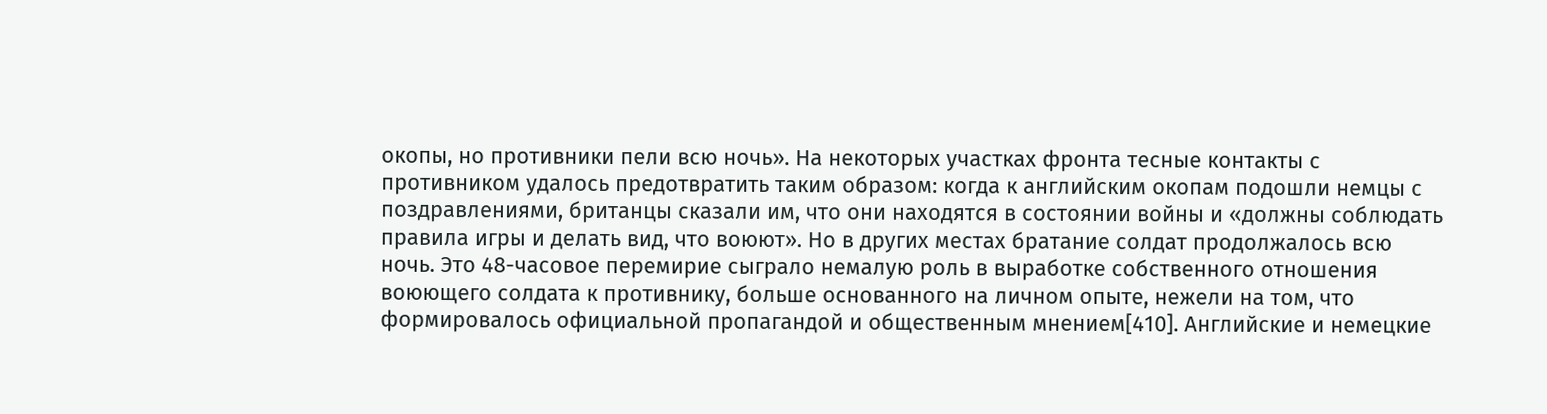окопы, но противники пели всю ночь». На некоторых участках фронта тесные контакты с противником удалось предотвратить таким образом: когда к английским окопам подошли немцы с поздравлениями, британцы сказали им, что они находятся в состоянии войны и «должны соблюдать правила игры и делать вид, что воюют». Но в других местах братание солдат продолжалось всю ночь. Это 48-часовое перемирие сыграло немалую роль в выработке собственного отношения воюющего солдата к противнику, больше основанного на личном опыте, нежели на том, что формировалось официальной пропагандой и общественным мнением[410]. Английские и немецкие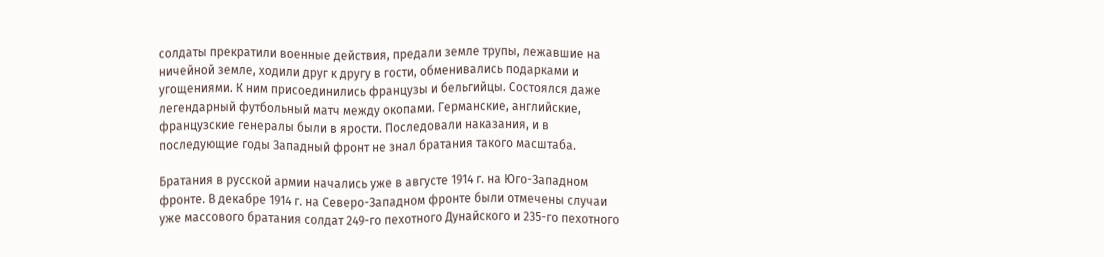солдаты прекратили военные действия, предали земле трупы, лежавшие на ничейной земле, ходили друг к другу в гости, обменивались подарками и угощениями. К ним присоединились французы и бельгийцы. Состоялся даже легендарный футбольный матч между окопами. Германские, английские, французские генералы были в ярости. Последовали наказания, и в последующие годы Западный фронт не знал братания такого масштаба.

Братания в русской армии начались уже в августе 1914 г. на Юго-Западном фронте. В декабре 1914 г. на Северо-Западном фронте были отмечены случаи уже массового братания солдат 249-го пехотного Дунайского и 235-го пехотного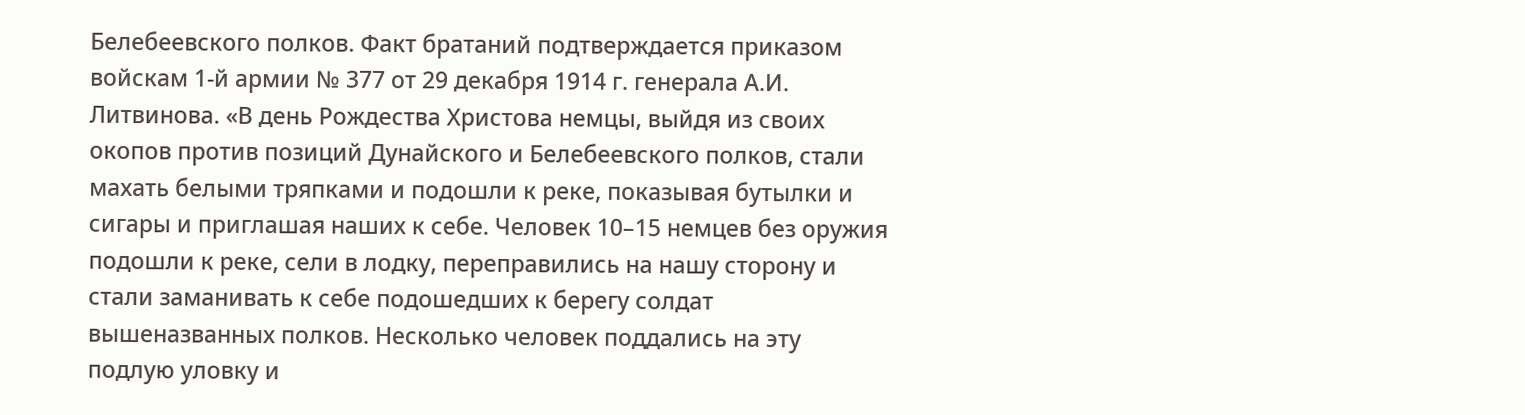Белебеевского полков. Факт братаний подтверждается приказом войскам 1-й армии № 377 от 29 декабря 1914 г. генерала А.И. Литвинова. «В день Рождества Христова немцы, выйдя из своих окопов против позиций Дунайского и Белебеевского полков, стали махать белыми тряпками и подошли к реке, показывая бутылки и сигары и приглашая наших к себе. Человек 10–15 немцев без оружия подошли к реке, сели в лодку, переправились на нашу сторону и стали заманивать к себе подошедших к берегу солдат вышеназванных полков. Несколько человек поддались на эту подлую уловку и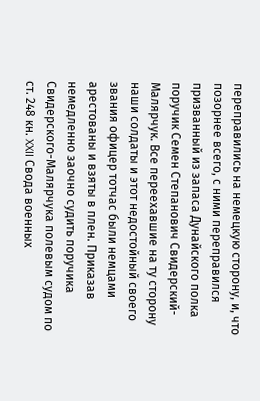переправились на немецкую сторону, и, что позорнее всего, с ними переправился призванный из запаса Дунайского полка поручик Семен Степанович Свидерский-Малярчук. Все переехавшие на ту сторону наши солдаты и этот недостойный своего звания офицер тотчас были немцами арестованы и взяты в плен. Приказав немедленно заочно судить поручика Свидерского-Малярчука полевым судом по ст. 248 кн. XXII Свода военных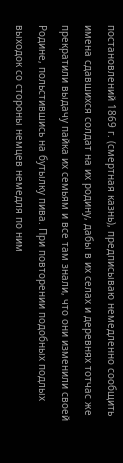постановлений 1869 г. (смертная казнь), предписываю немедленно сообщить имена сдавшихся солдат на их родину, дабы в их селах и деревнях тотчас же прекратили выдачу пайка их семьям и все там знали, что они изменили своей Родине, польстившись на бутылку пива. При повторении подобных подлых выходок со стороны немцев немедля по ним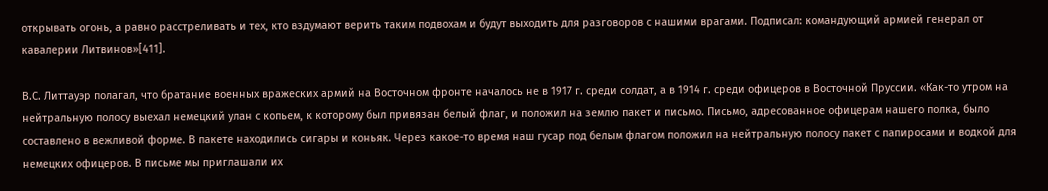открывать огонь, а равно расстреливать и тех, кто вздумают верить таким подвохам и будут выходить для разговоров с нашими врагами. Подписал: командующий армией генерал от кавалерии Литвинов»[411].

В.С. Литтауэр полагал, что братание военных вражеских армий на Восточном фронте началось не в 1917 г. среди солдат, а в 1914 г. среди офицеров в Восточной Пруссии. «Как-то утром на нейтральную полосу выехал немецкий улан с копьем, к которому был привязан белый флаг, и положил на землю пакет и письмо. Письмо, адресованное офицерам нашего полка, было составлено в вежливой форме. В пакете находились сигары и коньяк. Через какое-то время наш гусар под белым флагом положил на нейтральную полосу пакет с папиросами и водкой для немецких офицеров. В письме мы приглашали их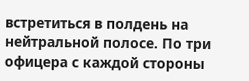встретиться в полдень на нейтральной полосе. По три офицера с каждой стороны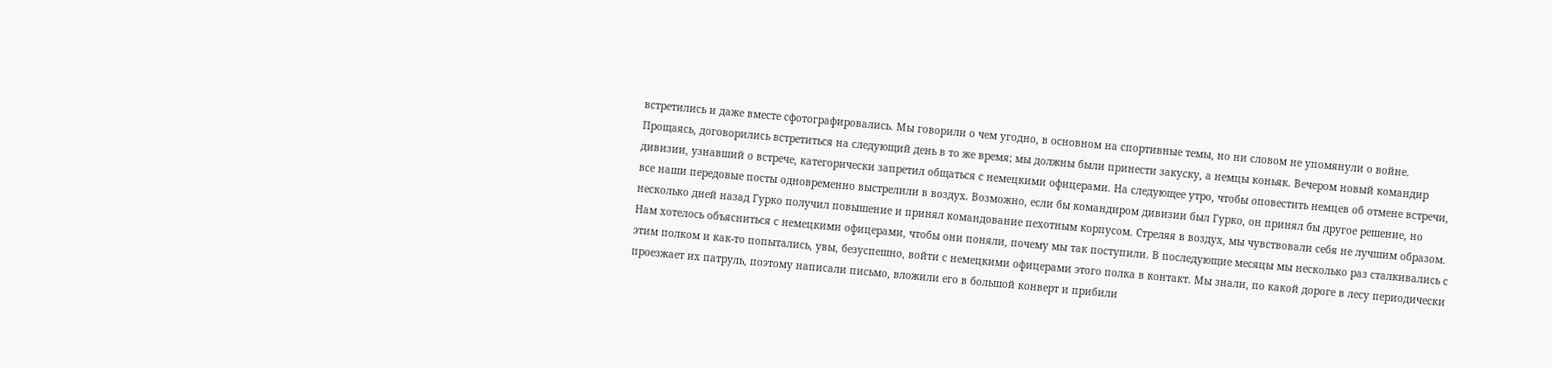встретились и даже вместе сфотографировались. Мы говорили о чем угодно, в основном на спортивные темы, но ни словом не упомянули о войне. Прощаясь, договорились встретиться на следующий день в то же время; мы должны были принести закуску, а немцы коньяк. Вечером новый командир дивизии, узнавший о встрече, категорически запретил общаться с немецкими офицерами. На следующее утро, чтобы оповестить немцев об отмене встречи, все наши передовые посты одновременно выстрелили в воздух. Возможно, если бы командиром дивизии был Гурко, он принял бы другое решение, но несколько дней назад Гурко получил повышение и принял командование пехотным корпусом. Стреляя в воздух, мы чувствовали себя не лучшим образом. Нам хотелось объясниться с немецкими офицерами, чтобы они поняли, почему мы так поступили. В последующие месяцы мы несколько раз сталкивались с этим полком и как-то попытались, увы, безуспешно, войти с немецкими офицерами этого полка в контакт. Мы знали, по какой дороге в лесу периодически проезжает их патруль, поэтому написали письмо, вложили его в большой конверт и прибили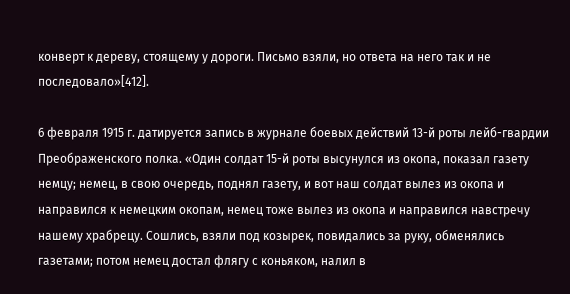конверт к дереву, стоящему у дороги. Письмо взяли, но ответа на него так и не последовало»[412].

6 февраля 1915 г. датируется запись в журнале боевых действий 13-й роты лейб-гвардии Преображенского полка. «Один солдат 15-й роты высунулся из окопа, показал газету немцу; немец, в свою очередь, поднял газету, и вот наш солдат вылез из окопа и направился к немецким окопам, немец тоже вылез из окопа и направился навстречу нашему храбрецу. Сошлись, взяли под козырек, повидались за руку, обменялись газетами; потом немец достал флягу с коньяком, налил в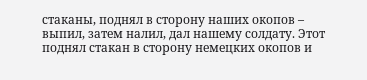стаканы, поднял в сторону наших окопов – выпил, затем налил, дал нашему солдату. Этот поднял стакан в сторону немецких окопов и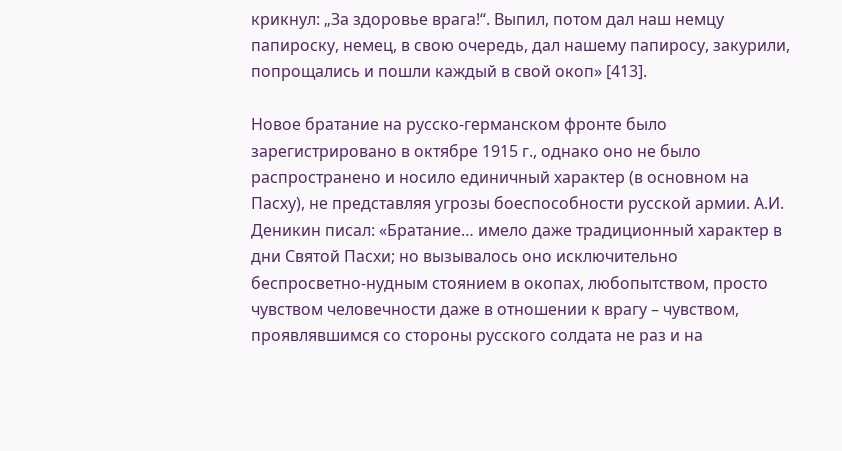крикнул: „За здоровье врага!“. Выпил, потом дал наш немцу папироску, немец, в свою очередь, дал нашему папиросу, закурили, попрощались и пошли каждый в свой окоп» [413].

Новое братание на русско-германском фронте было зарегистрировано в октябре 1915 г., однако оно не было распространено и носило единичный характер (в основном на Пасху), не представляя угрозы боеспособности русской армии. А.И. Деникин писал: «Братание… имело даже традиционный характер в дни Святой Пасхи; но вызывалось оно исключительно беспросветно-нудным стоянием в окопах, любопытством, просто чувством человечности даже в отношении к врагу – чувством, проявлявшимся со стороны русского солдата не раз и на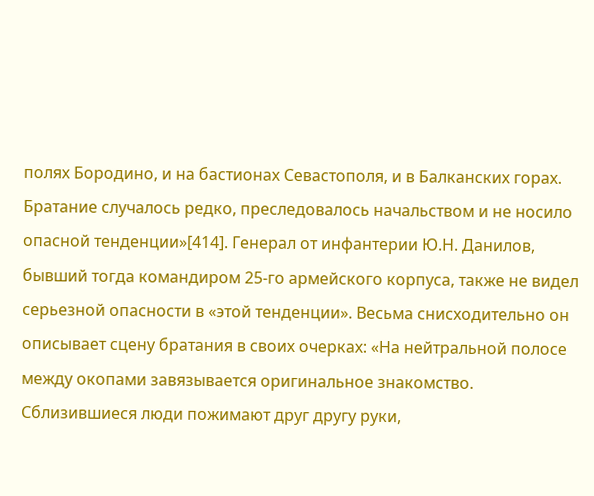полях Бородино, и на бастионах Севастополя, и в Балканских горах. Братание случалось редко, преследовалось начальством и не носило опасной тенденции»[414]. Генерал от инфантерии Ю.Н. Данилов, бывший тогда командиром 25-го армейского корпуса, также не видел серьезной опасности в «этой тенденции». Весьма снисходительно он описывает сцену братания в своих очерках: «На нейтральной полосе между окопами завязывается оригинальное знакомство. Сблизившиеся люди пожимают друг другу руки,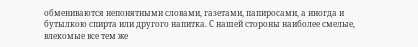обмениваются непонятными словами, газетами, папиросами, а иногда и бутылкою спирта или другого напитка. С нашей стороны наиболее смелые, влекомые все тем же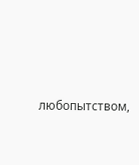любопытством,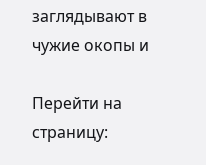заглядывают в чужие окопы и

Перейти на страницу: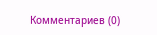Комментариев (0)